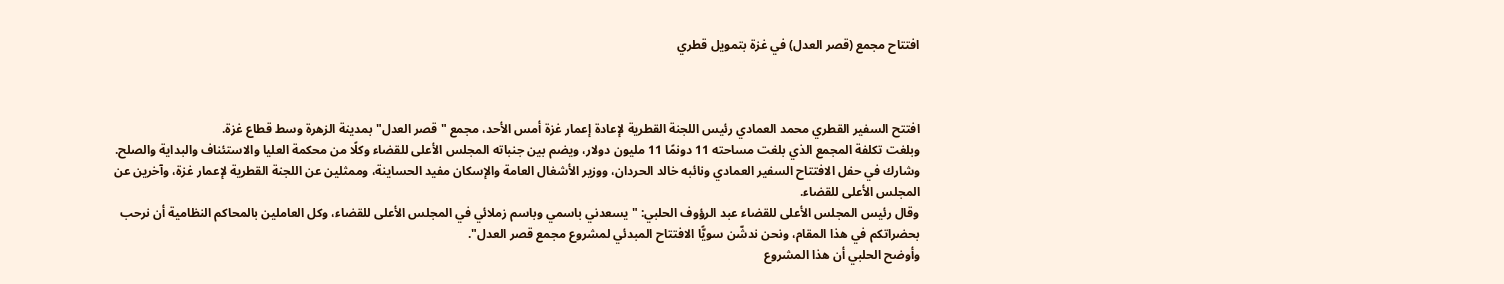افتتاح مجمع (قصر العدل) في غزة بتمويل قطري



افتتح السفير القطري محمد العمادي رئيس اللجنة القطرية لإعادة إعمار غزة أمس الأحد، مجمع "قصر العدل" بمدينة الزهرة وسط قطاع غزة.
وبلغت تكلفة المجمع الذي بلغت مساحته 11 دونمًا 11 مليون دولار، ويضم بين جنباته المجلس الأعلى للقضاء وكلًا من محكمة العليا والاستئناف والبداية والصلح.
وشارك في حفل الافتتاح السفير العمادي ونائبه خالد الحردان، ووزير الأشغال العامة والإسكان مفيد الحساينة، وممثلين عن اللجنة القطرية لإعمار غزة، وآخرين عن المجلس الأعلى للقضاء.
وقال رئيس المجلس الأعلى للقضاء عبد الرؤوف الحلبي: "يسعدني باسمي وباسم زملائي في المجلس الأعلى للقضاء، وكل العاملين بالمحاكم النظامية أن نرحب بحضراتكم في هذا المقام، ونحن ندشّن سويًّا الافتتاح المبدئي لمشروع مجمع قصر العدل".
وأوضح الحلبي أن هذا المشروع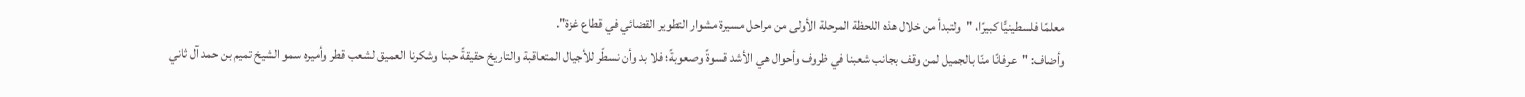معلمًا فلسطينيًّا كبيرًا، "ولتبدأ من خلال هذه اللحظة المرحلة الأولى من مراحل مسيرة مشوار التطوير القضائي في قطاع غزة".
وأضاف: "عرفانًا منّا بالجميل لمن وقف بجانب شعبنا في ظروف وأحوال هي الأشد قسوةً وصعوبةً؛ فلا بد وأن نسطّر للأجيال المتعاقبة والتاريخ حقيقةً حبنا وشكرنا العميق لشعب قطر وأميره سمو الشيخ تميم بن حمد آل ثاني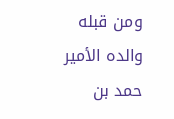ومن قبله والده الأمير حمد بن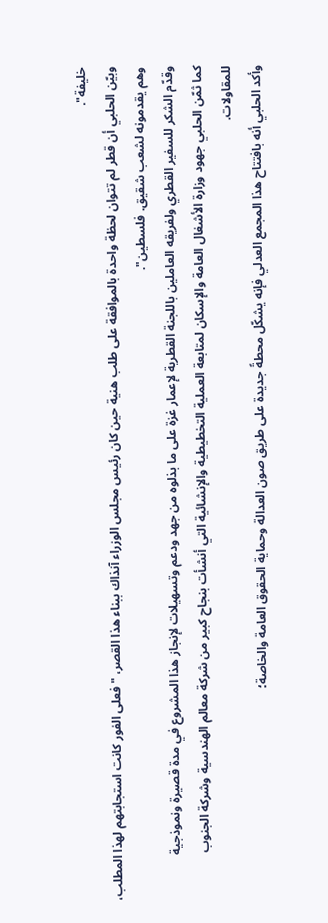خليفة".
وبيّن الحلبي أن قطر لم تتوان لحظة واحدة بالموافقة على طلب هنية حين كان رئيس مجلس الوزراء آنذاك ببناء هذا القصر، "فعلى الفور كانت استجابتهم لهذا المطلب، وهم يقدمونه لشعب شقيق. فلسطين".
وقدّم الشكر للسفير القطري ولفريقه العاملين باللجنة القطرية لإعمار غزة على ما بذلوه من جهد ودعم وتسهيلات لإنجاز هذا المشروع في مدة قصيرة ونموذجية
كما ثمّن الحلبي جهود وزارة الأشغال العامة والإسكان لمتابعة العملية التخطيطية والإنشائية التي أنشأت بنجاح كبير من شركة معالم الهندسية وشركة الجنوب للمقاولات.
وأكد الحلبي أنه بافتتاح هذا المجمع العدلي فإنه يشكّل محطةً جديدة على طريق صون العدالة وحماية الحقوق العامة والخاصة؛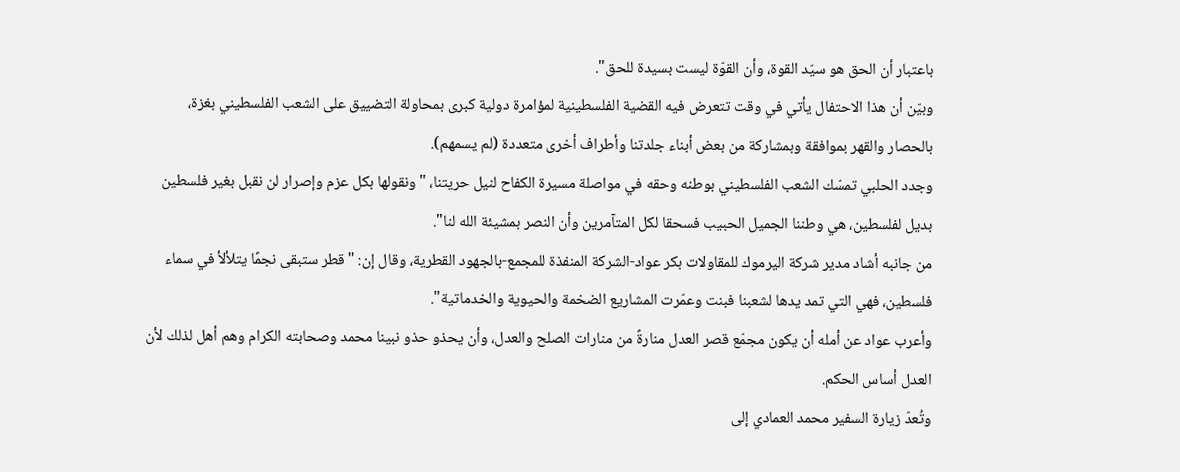باعتبار أن الحق هو سيّد القوة، وأن القوّة ليست بسيدة للحق".
وبيّن أن هذا الاحتفال يأتي في وقت تتعرض فيه القضية الفلسطينية لمؤامرة دولية كبرى بمحاولة التضييق على الشعب الفلسطيني بغزة، بالحصار والقهر بموافقة وبمشاركة من بعض أبناء جلدتنا وأطراف أخرى متعددة (لم يسمهم).
وجدد الحلبي تمسّك الشعب الفلسطيني بوطنه وحقه في مواصلة مسيرة الكفاح لنيل حريتنا، "ونقولها بكل عزم وإصرار لن نقبل بغير فلسطين بديل لفلسطين، هي وطننا الجميل الحبيب فسحقا لكل المتآمرين وأن النصر بمشيئة الله لنا".
من جانبه أشاد مدير شركة اليرموك للمقاولات بكر عواد-الشركة المنفذة للمجمع-بالجهود القطرية، وقال إن: "قطر ستبقى نجمًا يتلألأ في سماء فلسطين، فهي التي تمد يدها لشعبنا فبنت وعمّرت المشاريع الضخمة والحيوية والخدماتية".
وأعرب عواد عن أمله أن يكون مجمّع قصر العدل منارةً من منارات الصلح والعدل، وأن يحذو حذو نبينا محمد وصحابته الكرام وهم أهل لذلك لأن العدل أساس الحكم.
وتُعدّ زيارة السفير محمد العمادي إلى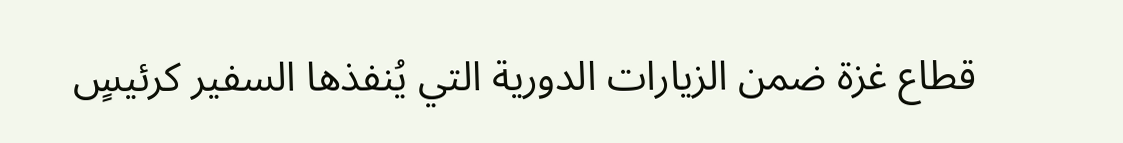قطاع غزة ضمن الزيارات الدورية التي يُنفذها السفير كرئيسٍ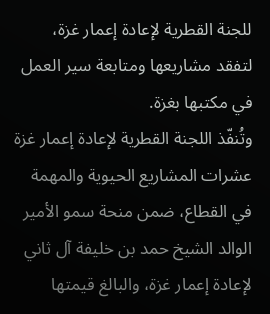للجنة القطرية لإعادة إعمار غزة، لتفقد مشاريعها ومتابعة سير العمل في مكتبها بغزة.
وتُنفّذ اللجنة القطرية لإعادة إعمار غزة عشرات المشاريع الحيوية والمهمة في القطاع، ضمن منحة سمو الأمير الوالد الشيخ حمد بن خليفة آل ثاني لإعادة إعمار غزة، والبالغ قيمتها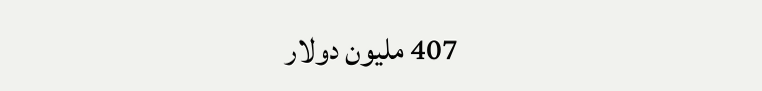407 مليون دولار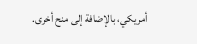أمريكي، بالإضافة إلى منح أخرى.